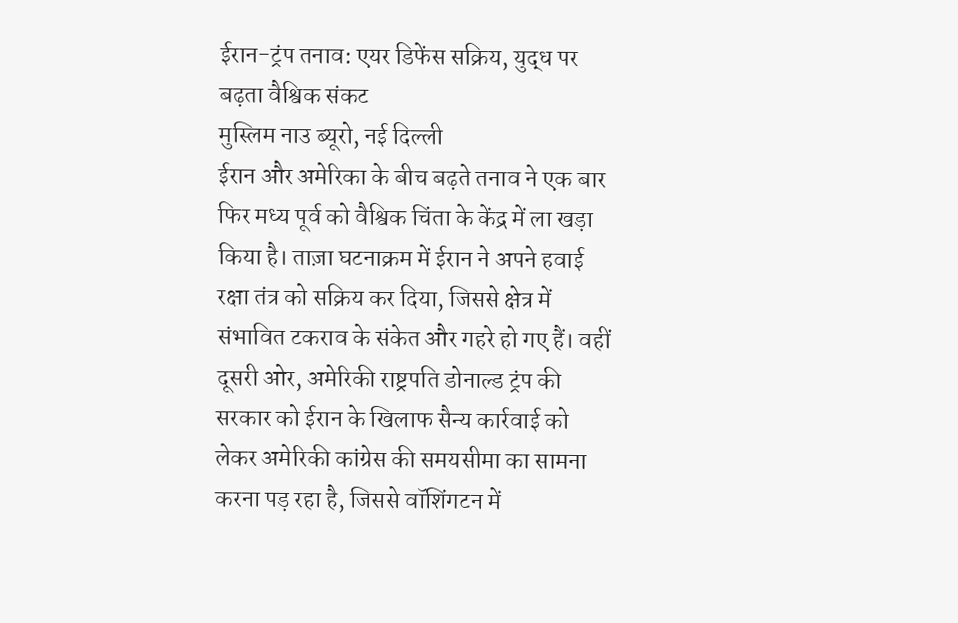ईरान-ट्रंप तनाव: एयर डिफेंस सक्रिय, युद्ध पर बढ़ता वैश्विक संकट
मुस्लिम नाउ ब्यूरो, नई दिल्ली
ईरान और अमेरिका के बीच बढ़ते तनाव ने एक बार फिर मध्य पूर्व को वैश्विक चिंता के केंद्र में ला खड़ा किया है। ताज़ा घटनाक्रम में ईरान ने अपने हवाई रक्षा तंत्र को सक्रिय कर दिया, जिससे क्षेत्र में संभावित टकराव के संकेत और गहरे हो गए हैं। वहीं दूसरी ओर, अमेरिकी राष्ट्रपति डोनाल्ड ट्रंप की सरकार को ईरान के खिलाफ सैन्य कार्रवाई को लेकर अमेरिकी कांग्रेस की समयसीमा का सामना करना पड़ रहा है, जिससे वॉशिंगटन में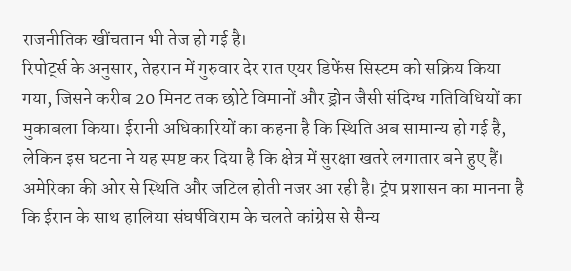राजनीतिक खींचतान भी तेज हो गई है।
रिपोर्ट्स के अनुसार, तेहरान में गुरुवार देर रात एयर डिफेंस सिस्टम को सक्रिय किया गया, जिसने करीब 20 मिनट तक छोटे विमानों और ड्रोन जैसी संदिग्ध गतिविधियों का मुकाबला किया। ईरानी अधिकारियों का कहना है कि स्थिति अब सामान्य हो गई है, लेकिन इस घटना ने यह स्पष्ट कर दिया है कि क्षेत्र में सुरक्षा खतरे लगातार बने हुए हैं।
अमेरिका की ओर से स्थिति और जटिल होती नजर आ रही है। ट्रंप प्रशासन का मानना है कि ईरान के साथ हालिया संघर्षविराम के चलते कांग्रेस से सैन्य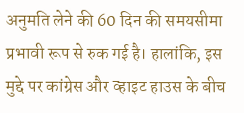अनुमति लेने की 60 दिन की समयसीमा प्रभावी रूप से रुक गई है। हालांकि, इस मुद्दे पर कांग्रेस और व्हाइट हाउस के बीच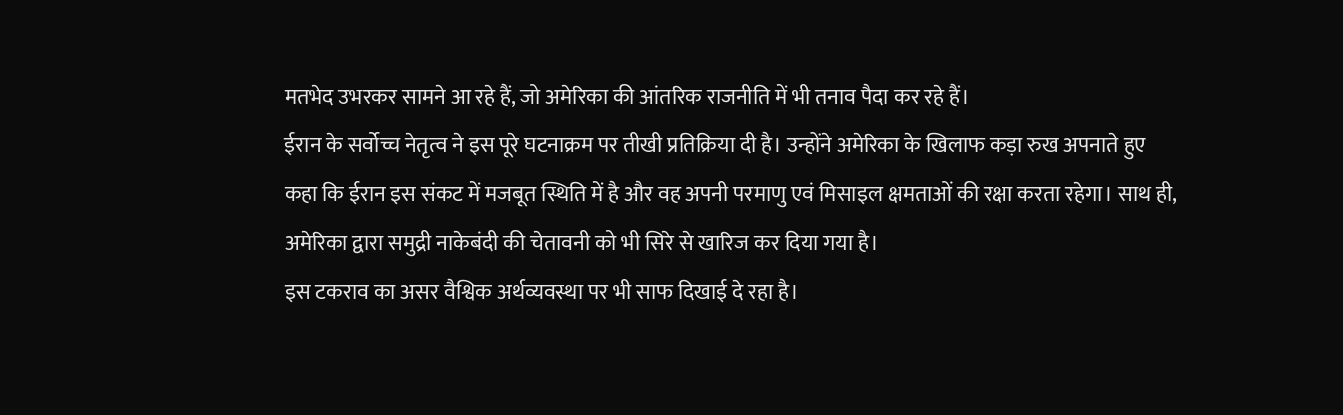मतभेद उभरकर सामने आ रहे हैं, जो अमेरिका की आंतरिक राजनीति में भी तनाव पैदा कर रहे हैं।
ईरान के सर्वोच्च नेतृत्व ने इस पूरे घटनाक्रम पर तीखी प्रतिक्रिया दी है। उन्होंने अमेरिका के खिलाफ कड़ा रुख अपनाते हुए कहा कि ईरान इस संकट में मजबूत स्थिति में है और वह अपनी परमाणु एवं मिसाइल क्षमताओं की रक्षा करता रहेगा। साथ ही, अमेरिका द्वारा समुद्री नाकेबंदी की चेतावनी को भी सिरे से खारिज कर दिया गया है।
इस टकराव का असर वैश्विक अर्थव्यवस्था पर भी साफ दिखाई दे रहा है।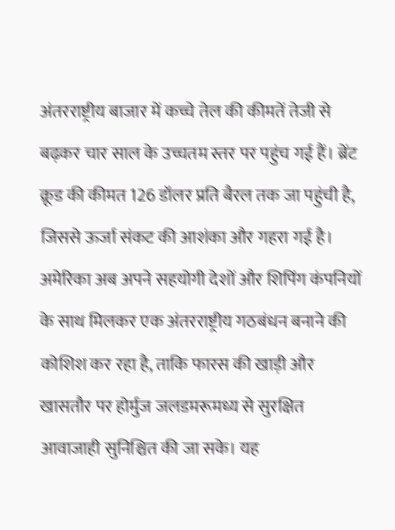अंतरराष्ट्रीय बाजार में कच्चे तेल की कीमतें तेजी से बढ़कर चार साल के उच्चतम स्तर पर पहुंच गई हैं। ब्रेंट क्रूड की कीमत 126 डॉलर प्रति बैरल तक जा पहुंची है, जिससे ऊर्जा संकट की आशंका और गहरा गई है।
अमेरिका अब अपने सहयोगी देशों और शिपिंग कंपनियों के साथ मिलकर एक अंतरराष्ट्रीय गठबंधन बनाने की कोशिश कर रहा है, ताकि फारस की खाड़ी और खासतौर पर होर्मुज जलडमरूमध्य से सुरक्षित आवाजाही सुनिश्चित की जा सके। यह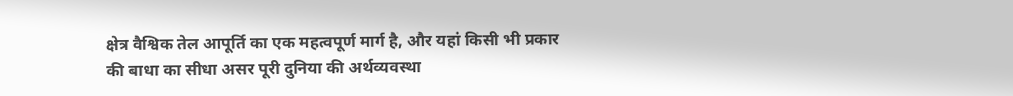क्षेत्र वैश्विक तेल आपूर्ति का एक महत्वपूर्ण मार्ग है, और यहां किसी भी प्रकार की बाधा का सीधा असर पूरी दुनिया की अर्थव्यवस्था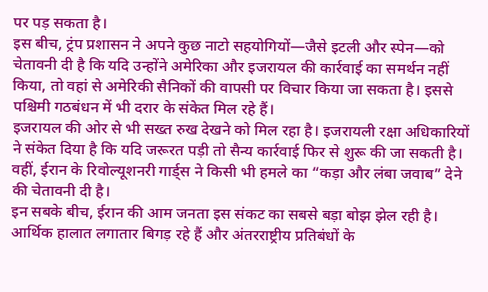पर पड़ सकता है।
इस बीच, ट्रंप प्रशासन ने अपने कुछ नाटो सहयोगियों—जैसे इटली और स्पेन—को चेतावनी दी है कि यदि उन्होंने अमेरिका और इजरायल की कार्रवाई का समर्थन नहीं किया, तो वहां से अमेरिकी सैनिकों की वापसी पर विचार किया जा सकता है। इससे पश्चिमी गठबंधन में भी दरार के संकेत मिल रहे हैं।
इजरायल की ओर से भी सख्त रुख देखने को मिल रहा है। इजरायली रक्षा अधिकारियों ने संकेत दिया है कि यदि जरूरत पड़ी तो सैन्य कार्रवाई फिर से शुरू की जा सकती है। वहीं, ईरान के रिवोल्यूशनरी गार्ड्स ने किसी भी हमले का “कड़ा और लंबा जवाब” देने की चेतावनी दी है।
इन सबके बीच, ईरान की आम जनता इस संकट का सबसे बड़ा बोझ झेल रही है। आर्थिक हालात लगातार बिगड़ रहे हैं और अंतरराष्ट्रीय प्रतिबंधों के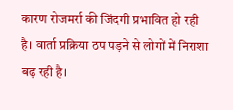कारण रोजमर्रा की जिंदगी प्रभावित हो रही है। वार्ता प्रक्रिया ठप पड़ने से लोगों में निराशा बढ़ रही है।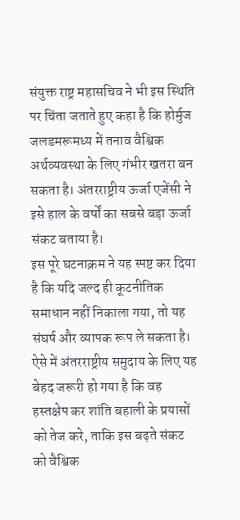संयुक्त राष्ट्र महासचिव ने भी इस स्थिति पर चिंता जताते हुए कहा है कि होर्मुज जलडमरूमध्य में तनाव वैश्विक अर्थव्यवस्था के लिए गंभीर खतरा बन सकता है। अंतरराष्ट्रीय ऊर्जा एजेंसी ने इसे हाल के वर्षों का सबसे बड़ा ऊर्जा संकट बताया है।
इस पूरे घटनाक्रम ने यह स्पष्ट कर दिया है कि यदि जल्द ही कूटनीतिक समाधान नहीं निकाला गया, तो यह संघर्ष और व्यापक रूप ले सकता है। ऐसे में अंतरराष्ट्रीय समुदाय के लिए यह बेहद जरूरी हो गया है कि वह हस्तक्षेप कर शांति बहाली के प्रयासों को तेज करे, ताकि इस बढ़ते संकट को वैश्विक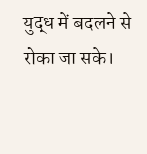युद्ध में बदलने से रोका जा सके।